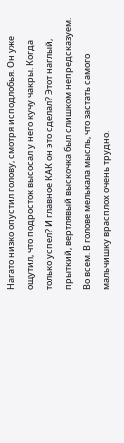Нагато низко опустил голову, смотря исподлобья. Он уже ощутил, что подросток высосал у него кучу чакры. Когда только успел? И главное КАК он это сделал? Этот наглый, прыткий, вертлявый выскочка был слишком непредсказуем. Во всем. В голове мелькала мысль, что застать самого мальчишку врасплох очень трудно.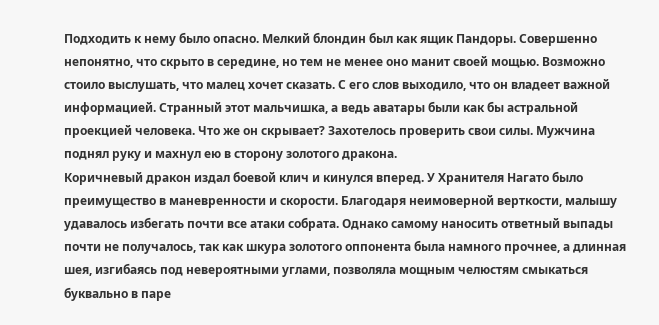Подходить к нему было опасно. Мелкий блондин был как ящик Пандоры. Совершенно непонятно, что скрыто в середине, но тем не менее оно манит своей мощью. Возможно стоило выслушать, что малец хочет сказать. С его слов выходило, что он владеет важной информацией. Странный этот мальчишка, а ведь аватары были как бы астральной проекцией человека. Что же он скрывает? Захотелось проверить свои силы. Мужчина поднял руку и махнул ею в сторону золотого дракона.
Коричневый дракон издал боевой клич и кинулся вперед. У Хранителя Нагато было преимущество в маневренности и скорости. Благодаря неимоверной верткости, малышу удавалось избегать почти все атаки собрата. Однако самому наносить ответный выпады почти не получалось, так как шкура золотого оппонента была намного прочнее, а длинная шея, изгибаясь под невероятными углами, позволяла мощным челюстям смыкаться буквально в паре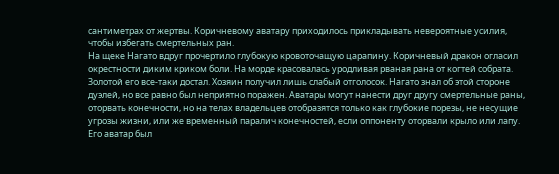сантиметрах от жертвы. Коричневому аватару приходилось прикладывать невероятные усилия, чтобы избегать смертельных ран.
На щеке Нагато вдруг прочертило глубокую кровоточащую царапину. Коричневый дракон огласил окрестности диким криком боли. На морде красовалась уродливая рваная рана от когтей собрата. Золотой его все-таки достал. Хозяин получил лишь слабый отголосок. Нагато знал об этой стороне дуэлей, но все равно был неприятно поражен. Аватары могут нанести друг другу смертельные раны, оторвать конечности, но на телах владельцев отобразятся только как глубокие порезы, не несущие угрозы жизни, или же временный паралич конечностей, если оппоненту оторвали крыло или лапу. Его аватар был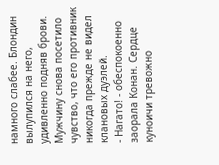намного слабее. Блондин вылупился на него, удивленно подняв брови. Мужчину снова посетило чувство, что его противник никогда прежде не видел клановых дуэлей.
- Нагато! - обеспокоенно заорала Конан. Сердце куноичи тревожно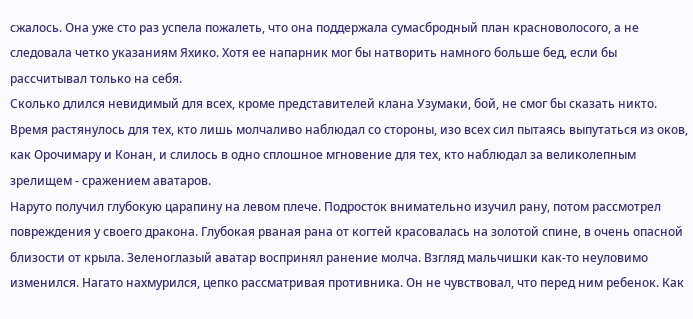сжалось. Она уже сто раз успела пожалеть, что она поддержала сумасбродный план красноволосого, а не следовала четко указаниям Яхико. Хотя ее напарник мог бы натворить намного больше бед, если бы рассчитывал только на себя.
Сколько длился невидимый для всех, кроме представителей клана Узумаки, бой, не смог бы сказать никто. Время растянулось для тех, кто лишь молчаливо наблюдал со стороны, изо всех сил пытаясь выпутаться из оков, как Орочимару и Конан, и слилось в одно сплошное мгновение для тех, кто наблюдал за великолепным зрелищем - сражением аватаров.
Наруто получил глубокую царапину на левом плече. Подросток внимательно изучил рану, потом рассмотрел повреждения у своего дракона. Глубокая рваная рана от когтей красовалась на золотой спине, в очень опасной близости от крыла. Зеленоглазый аватар воспринял ранение молча. Взгляд мальчишки как-то неуловимо изменился. Нагато нахмурился, цепко рассматривая противника. Он не чувствовал, что перед ним ребенок. Как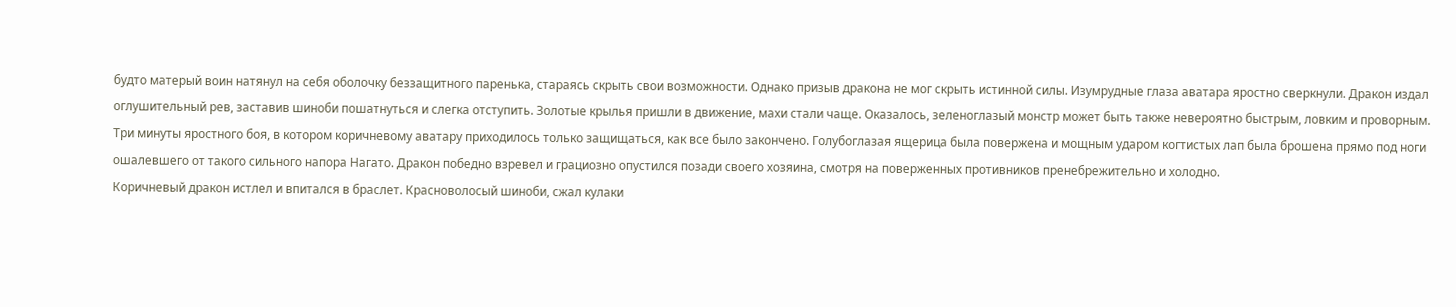будто матерый воин натянул на себя оболочку беззащитного паренька, стараясь скрыть свои возможности. Однако призыв дракона не мог скрыть истинной силы. Изумрудные глаза аватара яростно сверкнули. Дракон издал оглушительный рев, заставив шиноби пошатнуться и слегка отступить. Золотые крылья пришли в движение, махи стали чаще. Оказалось, зеленоглазый монстр может быть также невероятно быстрым, ловким и проворным. Три минуты яростного боя, в котором коричневому аватару приходилось только защищаться, как все было закончено. Голубоглазая ящерица была повержена и мощным ударом когтистых лап была брошена прямо под ноги ошалевшего от такого сильного напора Нагато. Дракон победно взревел и грациозно опустился позади своего хозяина, смотря на поверженных противников пренебрежительно и холодно.
Коричневый дракон истлел и впитался в браслет. Красноволосый шиноби, сжал кулаки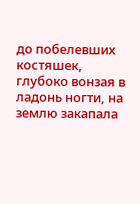до побелевших костяшек, глубоко вонзая в ладонь ногти, на землю закапала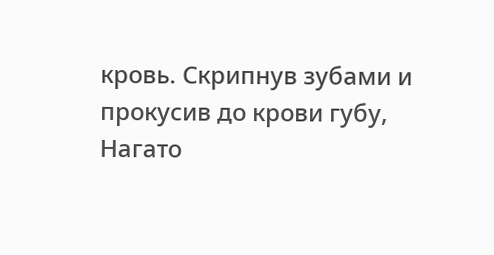кровь. Скрипнув зубами и прокусив до крови губу, Нагато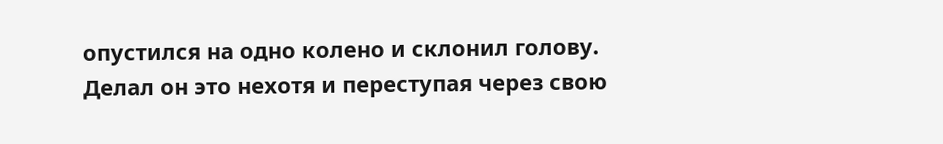опустился на одно колено и склонил голову. Делал он это нехотя и переступая через свою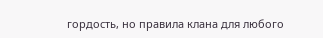гордость, но правила клана для любого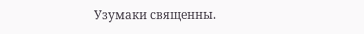Узумаки священны.